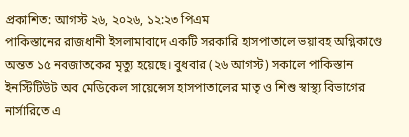প্রকাশিত: আগস্ট ২৬, ২০২৬, ১২:২৩ পিএম
পাকিস্তানের রাজধানী ইসলামাবাদে একটি সরকারি হাসপাতালে ভয়াবহ অগ্নিকাণ্ডে অন্তত ১৫ নবজাতকের মৃত্যু হয়েছে। বুধবার (২৬ আগস্ট) সকালে পাকিস্তান ইনস্টিটিউট অব মেডিকেল সায়েন্সেস হাসপাতালের মাতৃ ও শিশু স্বাস্থ্য বিভাগের নার্সারিতে এ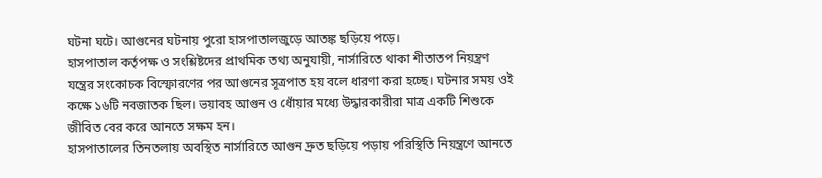ঘটনা ঘটে। আগুনের ঘটনায় পুরো হাসপাতালজুড়ে আতঙ্ক ছড়িয়ে পড়ে।
হাসপাতাল কর্তৃপক্ষ ও সংশ্লিষ্টদের প্রাথমিক তথ্য অনুযায়ী, নার্সারিতে থাকা শীতাতপ নিয়ন্ত্রণ যন্ত্রের সংকোচক বিস্ফোরণের পর আগুনের সূত্রপাত হয় বলে ধারণা করা হচ্ছে। ঘটনার সময় ওই কক্ষে ১৬টি নবজাতক ছিল। ভয়াবহ আগুন ও ধোঁয়ার মধ্যে উদ্ধারকারীরা মাত্র একটি শিশুকে জীবিত বের করে আনতে সক্ষম হন।
হাসপাতালের তিনতলায় অবস্থিত নার্সারিতে আগুন দ্রুত ছড়িয়ে পড়ায় পরিস্থিতি নিয়ন্ত্রণে আনতে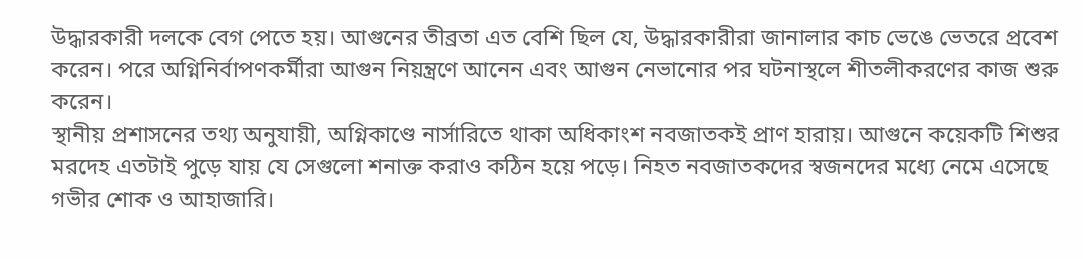উদ্ধারকারী দলকে বেগ পেতে হয়। আগুনের তীব্রতা এত বেশি ছিল যে, উদ্ধারকারীরা জানালার কাচ ভেঙে ভেতরে প্রবেশ করেন। পরে অগ্নিনির্বাপণকর্মীরা আগুন নিয়ন্ত্রণে আনেন এবং আগুন নেভানোর পর ঘটনাস্থলে শীতলীকরণের কাজ শুরু করেন।
স্থানীয় প্রশাসনের তথ্য অনুযায়ী, অগ্নিকাণ্ডে নার্সারিতে থাকা অধিকাংশ নবজাতকই প্রাণ হারায়। আগুনে কয়েকটি শিশুর মরদেহ এতটাই পুড়ে যায় যে সেগুলো শনাক্ত করাও কঠিন হয়ে পড়ে। নিহত নবজাতকদের স্বজনদের মধ্যে নেমে এসেছে গভীর শোক ও আহাজারি।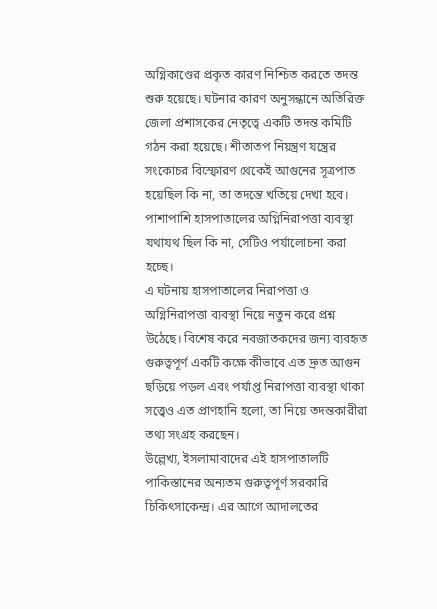অগ্নিকাণ্ডের প্রকৃত কারণ নিশ্চিত করতে তদন্ত শুরু হয়েছে। ঘটনার কারণ অনুসন্ধানে অতিরিক্ত জেলা প্রশাসকের নেতৃত্বে একটি তদন্ত কমিটি গঠন করা হয়েছে। শীতাতপ নিয়ন্ত্রণ যন্ত্রের সংকোচর বিস্ফোরণ থেকেই আগুনের সূত্রপাত হয়েছিল কি না, তা তদন্তে খতিয়ে দেখা হবে। পাশাপাশি হাসপাতালের অগ্নিনিরাপত্তা ব্যবস্থা যথাযথ ছিল কি না, সেটিও পর্যালোচনা করা হচ্ছে।
এ ঘটনায় হাসপাতালের নিরাপত্তা ও অগ্নিনিরাপত্তা ব্যবস্থা নিয়ে নতুন করে প্রশ্ন উঠেছে। বিশেষ করে নবজাতকদের জন্য ব্যবহৃত গুরুত্বপূর্ণ একটি কক্ষে কীভাবে এত দ্রুত আগুন ছড়িয়ে পড়ল এবং পর্যাপ্ত নিরাপত্তা ব্যবস্থা থাকা সত্ত্বেও এত প্রাণহানি হলো, তা নিয়ে তদন্তকারীরা তথ্য সংগ্রহ করছেন।
উল্লেখ্য, ইসলামাবাদের এই হাসপাতালটি পাকিস্তানের অন্যতম গুরুত্বপূর্ণ সরকারি চিকিৎসাকেন্দ্র। এর আগে আদালতের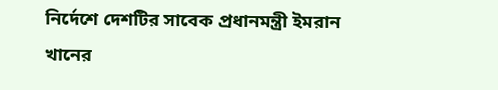নির্দেশে দেশটির সাবেক প্রধানমন্ত্রী ইমরান খানের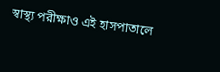স্বাস্থ্য পরীক্ষাও এই হাসপাতালে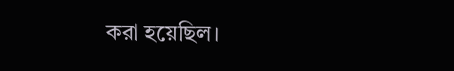করা হয়েছিল।